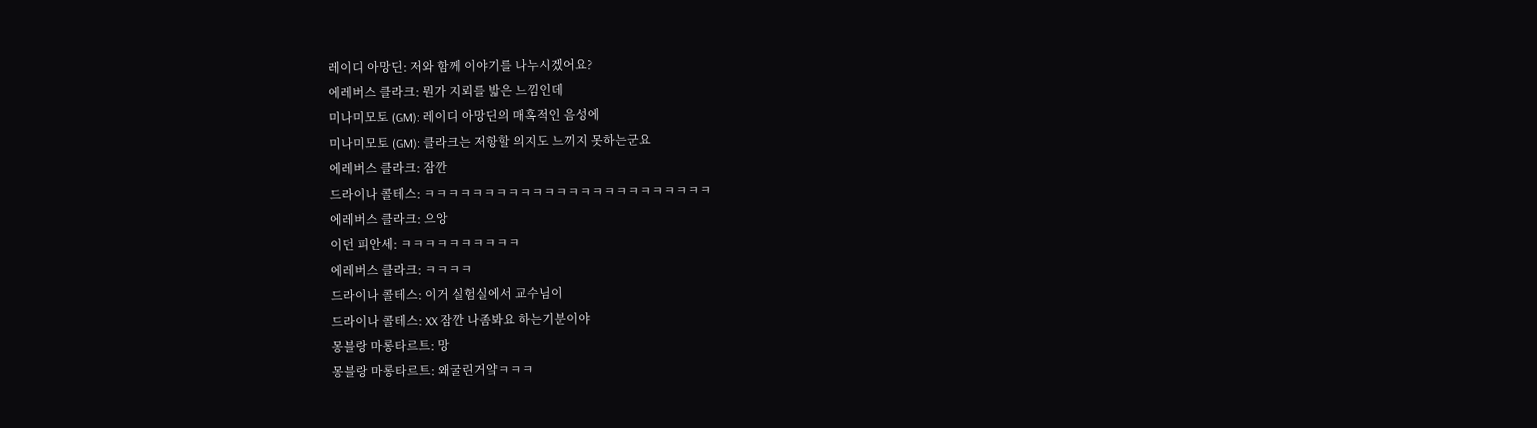레이디 아망딘: 저와 함께 이야기를 나누시겠어요?
에레버스 클라크: 뭔가 지뢰를 밟은 느낌인데
미나미모토 (GM): 레이디 아망딘의 매혹적인 음성에
미나미모토 (GM): 클라크는 저항할 의지도 느끼지 못하는군요
에레버스 클라크: 잠깐
드라이나 콜테스: ㅋㅋㅋㅋㅋㅋㅋㅋㅋㅋㅋㅋㅋㅋㅋㅋㅋㅋㅋㅋㅋㅋㅋㅋ
에레버스 클라크: 으앙
이던 피안세: ㅋㅋㅋㅋㅋㅋㅋㅋㅋㅋ
에레버스 클라크: ㅋㅋㅋㅋ
드라이나 콜테스: 이거 실험실에서 교수님이
드라이나 콜테스: XX 잠깐 나좀봐요 하는기분이야
몽블랑 마롱타르트: 망
몽블랑 마롱타르트: 왜굴린거얔ㅋㅋㅋ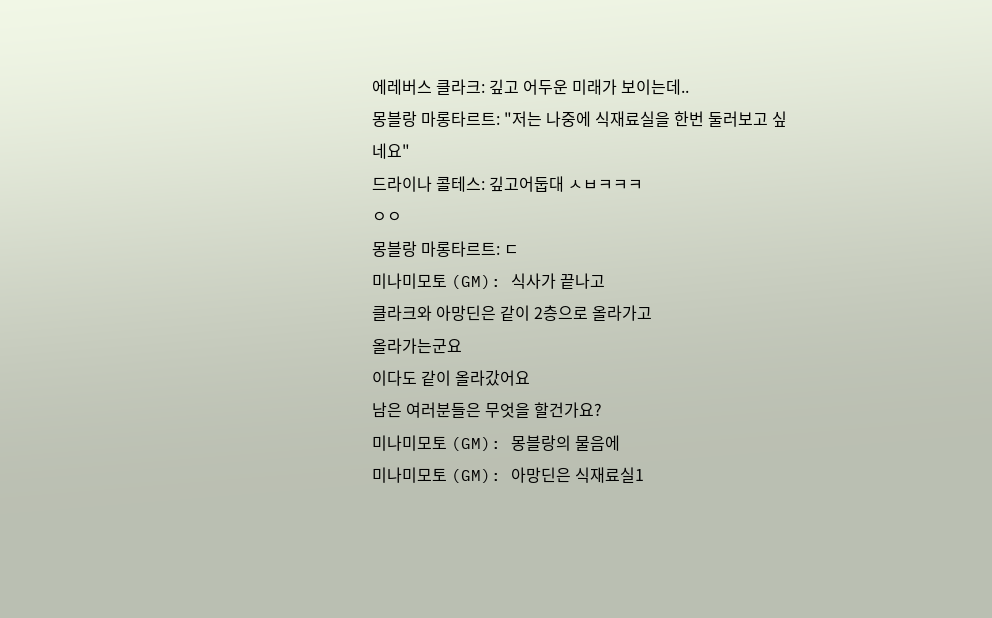에레버스 클라크: 깊고 어두운 미래가 보이는데..
몽블랑 마롱타르트: "저는 나중에 식재료실을 한번 둘러보고 싶네요"
드라이나 콜테스: 깊고어둡대 ㅅㅂㅋㅋㅋ
ㅇㅇ
몽블랑 마롱타르트: ㄷ
미나미모토 (GM): 식사가 끝나고
클라크와 아망딘은 같이 2층으로 올라가고
올라가는군요
이다도 같이 올라갔어요
남은 여러분들은 무엇을 할건가요?
미나미모토 (GM): 몽블랑의 물음에
미나미모토 (GM): 아망딘은 식재료실1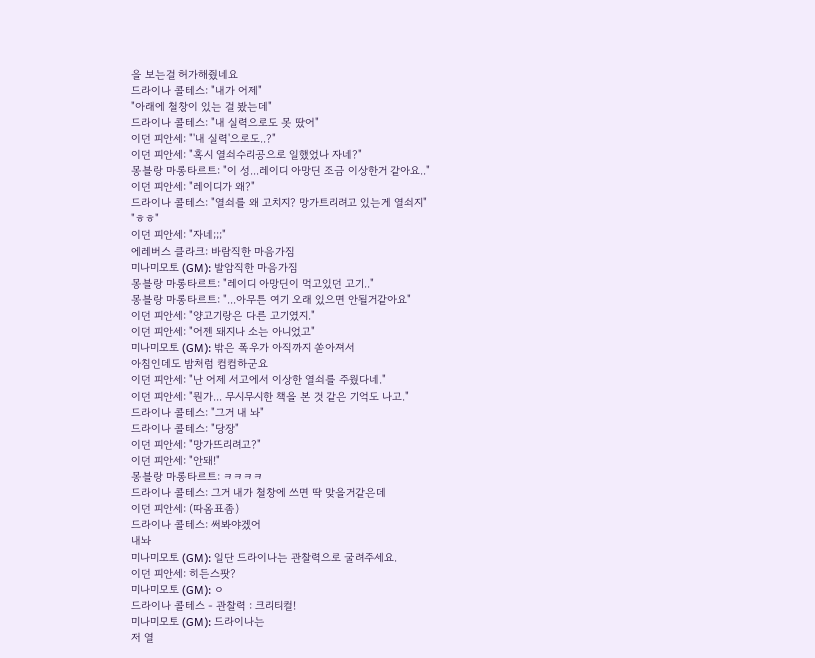을 보는걸 허가해줬네요
드라이나 콜테스: "내가 어제"
"아래에 철창이 있는 걸 봤는데"
드라이나 콜테스: "내 실력으로도 못 땄어"
이던 피안세: "'내 실력'으로도..?"
이던 피안세: "혹시 열쇠수리공으로 일했었나 자네?"
몽블랑 마롱타르트: "이 성...레이디 아망딘 조금 이상한거 같아요.."
이던 피안세: "레이디가 왜?"
드라이나 콜테스: "열쇠를 왜 고치지? 망가트리려고 있는게 열쇠지"
"ㅎㅎ"
이던 피안세: "자네;;;"
에레버스 클라크: 바람직한 마음가짐
미나미모토 (GM): 발암직한 마음가짐
몽블랑 마롱타르트: "레이디 아망딘이 먹고있던 고기.."
몽블랑 마롱타르트: "...아무튼 여기 오래 있으면 안될거같아요"
이던 피안세: "양고기랑은 다른 고기였지."
이던 피안세: "어젠 돼지나 소는 아니었고"
미나미모토 (GM): 밖은 폭우가 아직까지 쏟아져서
아침인데도 밤처럼 컴컴하군요
이던 피안세: "난 어제 서고에서 이상한 열쇠를 주웠다네."
이던 피안세: "뭔가... 무시무시한 책을 본 것 같은 기억도 나고."
드라이나 콜테스: "그거 내 놔"
드라이나 콜테스: "당장"
이던 피안세: "망가뜨리려고?"
이던 피안세: "안돼!"
몽블랑 마롱타르트: ㅋㅋㅋㅋ
드라이나 콜테스: 그거 내가 철창에 쓰면 딱 맞을거같은데
이던 피안세: (따옴표좀)
드라이나 콜테스: 써봐야겠어
내놔
미나미모토 (GM): 일단 드라이나는 관찰력으로 굴려주세요.
이던 피안세: 히든스팟?
미나미모토 (GM): ㅇ
드라이나 콜테스 - 관찰력 : 크리티컬!
미나미모토 (GM): 드라이나는
저 열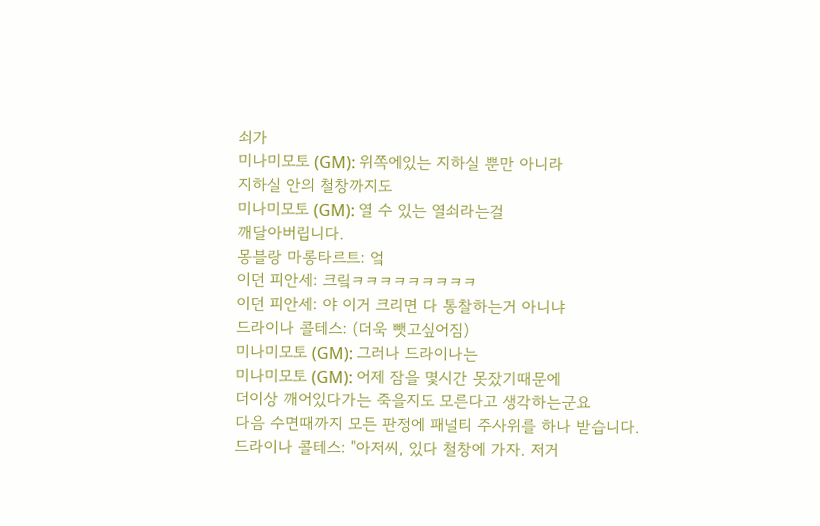쇠가
미나미모토 (GM): 위쪽에있는 지하실 뿐만 아니라
지하실 안의 철창까지도
미나미모토 (GM): 열 수 있는 열쇠라는걸
깨달아버립니다.
몽블랑 마롱타르트: 엌
이던 피안세: 크맄ㅋㅋㅋㅋㅋㅋㅋㅋㅋ
이던 피안세: 야 이거 크리면 다 통찰하는거 아니냐
드라이나 콜테스: (더욱 뺏고싶어짐)
미나미모토 (GM): 그러나 드라이나는
미나미모토 (GM): 어제 잠을 몇시간 못잤기때문에
더이상 깨어있다가는 죽을지도 모른다고 생각하는군요
다음 수면때까지 모든 판정에 패널티 주사위를 하나 받습니다.
드라이나 콜테스: "아저씨, 있다 철창에 가자. 저거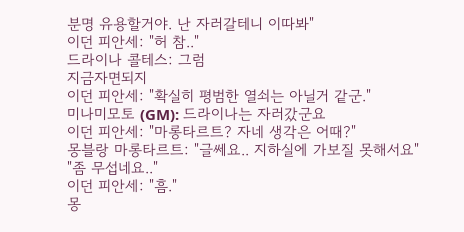분명 유용할거야. 난 자러갈테니 이따봐"
이던 피안세: "허 참.."
드라이나 콜테스: 그럼
지금자면되지
이던 피안세: "확실히 평범한 열쇠는 아닐거 같군."
미나미모토 (GM): 드라이나는 자러갔군요
이던 피안세: "마롱타르트? 자네 생각은 어때?"
몽블랑 마롱타르트: "글쎄요.. 지하실에 가보질 못해서요"
"좀 무섭네요.."
이던 피안세: "흠."
몽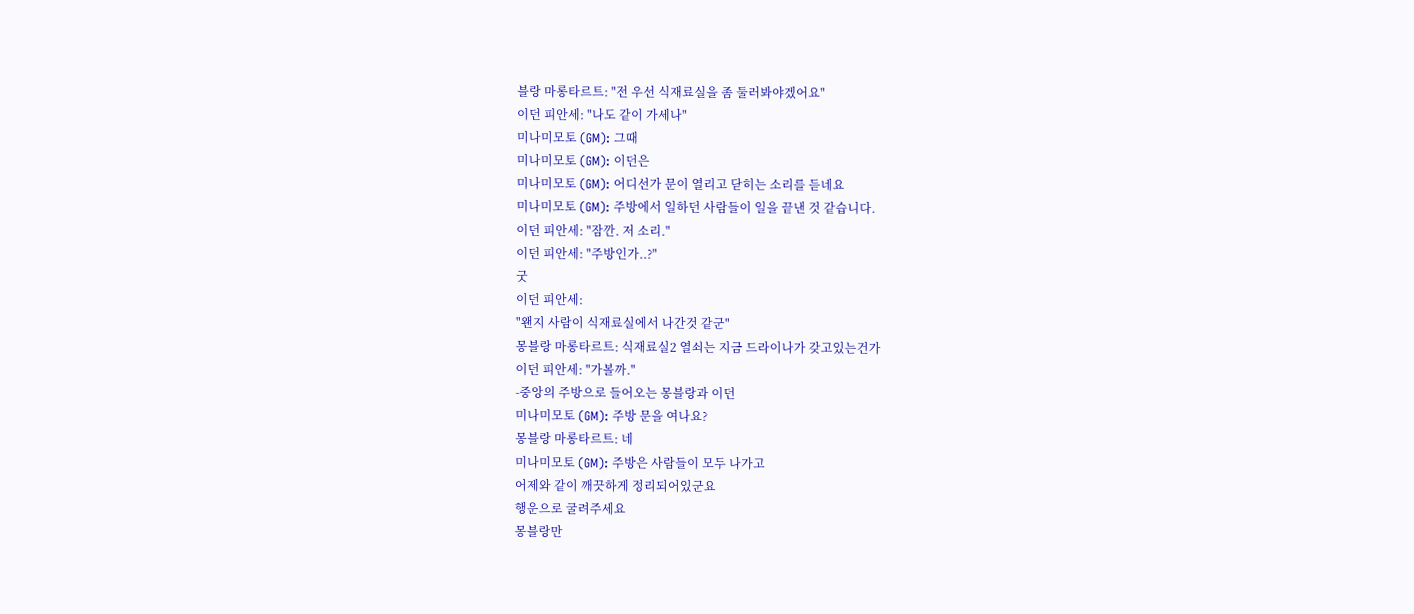블랑 마롱타르트: "전 우선 식재료실을 좀 둘러봐야겠어요"
이던 피안세: "나도 같이 가세나"
미나미모토 (GM): 그때
미나미모토 (GM): 이던은
미나미모토 (GM): 어디선가 문이 열리고 닫히는 소리를 듣네요
미나미모토 (GM): 주방에서 일하던 사람들이 일을 끝낸 것 같습니다.
이던 피안세: "잠깐. 저 소리."
이던 피안세: "주방인가..?"
굿
이던 피안세:
"왠지 사람이 식재료실에서 나간것 같군"
몽블랑 마롱타르트: 식재료실2 열쇠는 지금 드라이나가 갖고있는건가
이던 피안세: "가볼까."
-중앙의 주방으로 들어오는 몽블랑과 이던
미나미모토 (GM): 주방 문을 여나요?
몽블랑 마롱타르트: 네
미나미모토 (GM): 주방은 사람들이 모두 나가고
어제와 같이 깨끗하게 정리되어있군요
행운으로 굴려주세요
몽블랑만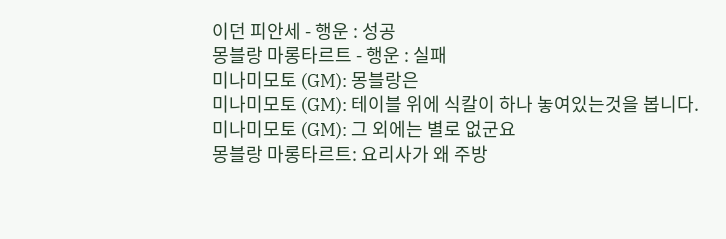이던 피안세 - 행운 : 성공
몽블랑 마롱타르트 - 행운 : 실패
미나미모토 (GM): 몽블랑은
미나미모토 (GM): 테이블 위에 식칼이 하나 놓여있는것을 봅니다.
미나미모토 (GM): 그 외에는 별로 없군요
몽블랑 마롱타르트: 요리사가 왜 주방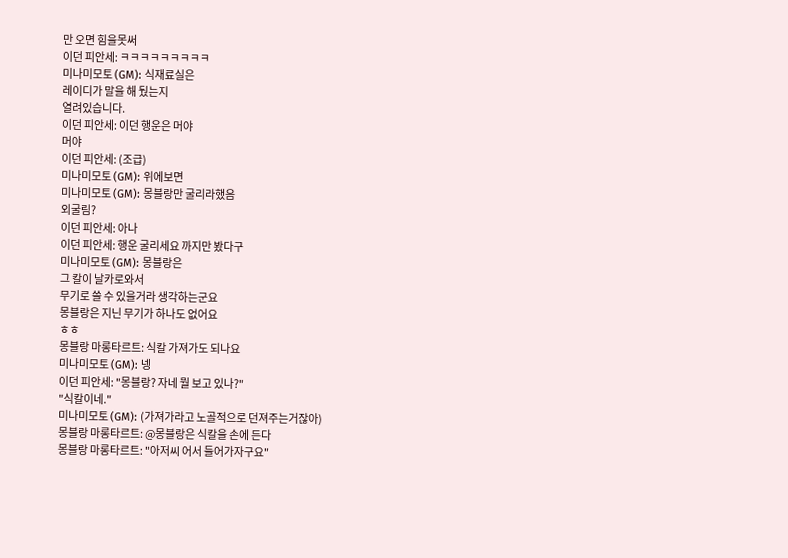만 오면 힘을못써
이던 피안세: ㅋㅋㅋㅋㅋㅋㅋㅋㅋ
미나미모토 (GM): 식재료실은
레이디가 말을 해 뒀는지
열려있습니다.
이던 피안세: 이던 행운은 머야
머야
이던 피안세: (조급)
미나미모토 (GM): 위에보면
미나미모토 (GM): 몽블랑만 굴리라했음
외굴림?
이던 피안세: 아나
이던 피안세: 행운 굴리세요 까지만 봤다구
미나미모토 (GM): 몽블랑은
그 칼이 날카로와서
무기로 쓸 수 있을거라 생각하는군요
몽블랑은 지닌 무기가 하나도 없어요
ㅎㅎ
몽블랑 마롱타르트: 식칼 가져가도 되나요
미나미모토 (GM): 넹
이던 피안세: "몽블랑? 자네 뭘 보고 있나?"
"식칼이네."
미나미모토 (GM): (가져가라고 노골적으로 던져주는거잖아)
몽블랑 마롱타르트: @몽블랑은 식칼을 손에 든다
몽블랑 마롱타르트: "아저씨 어서 들어가자구요"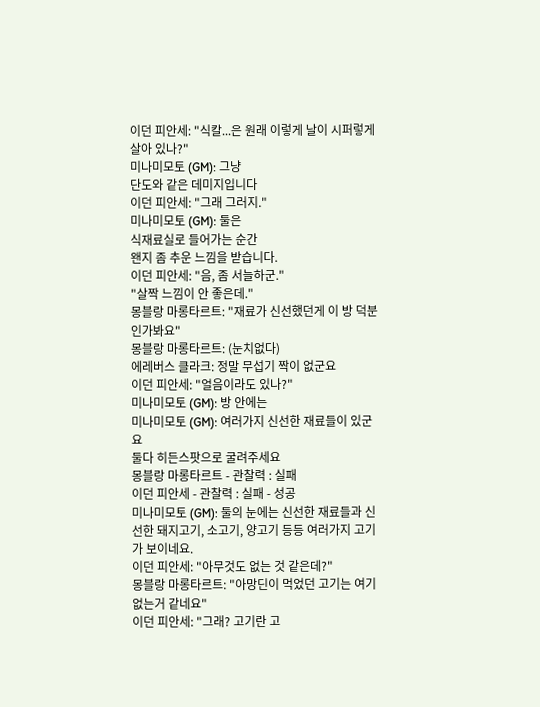이던 피안세: "식칼...은 원래 이렇게 날이 시퍼렇게 살아 있나?"
미나미모토 (GM): 그냥
단도와 같은 데미지입니다
이던 피안세: "그래 그러지."
미나미모토 (GM): 둘은
식재료실로 들어가는 순간
왠지 좀 추운 느낌을 받습니다.
이던 피안세: "음, 좀 서늘하군."
"살짝 느낌이 안 좋은데."
몽블랑 마롱타르트: "재료가 신선했던게 이 방 덕분인가봐요"
몽블랑 마롱타르트: (눈치없다)
에레버스 클라크: 정말 무섭기 짝이 없군요
이던 피안세: "얼음이라도 있나?"
미나미모토 (GM): 방 안에는
미나미모토 (GM): 여러가지 신선한 재료들이 있군요
둘다 히든스팟으로 굴려주세요
몽블랑 마롱타르트 - 관찰력 : 실패
이던 피안세 - 관찰력 : 실패 - 성공
미나미모토 (GM): 둘의 눈에는 신선한 재료들과 신선한 돼지고기, 소고기, 양고기 등등 여러가지 고기가 보이네요.
이던 피안세: "아무것도 없는 것 같은데?"
몽블랑 마롱타르트: "아망딘이 먹었던 고기는 여기 없는거 같네요"
이던 피안세: "그래? 고기란 고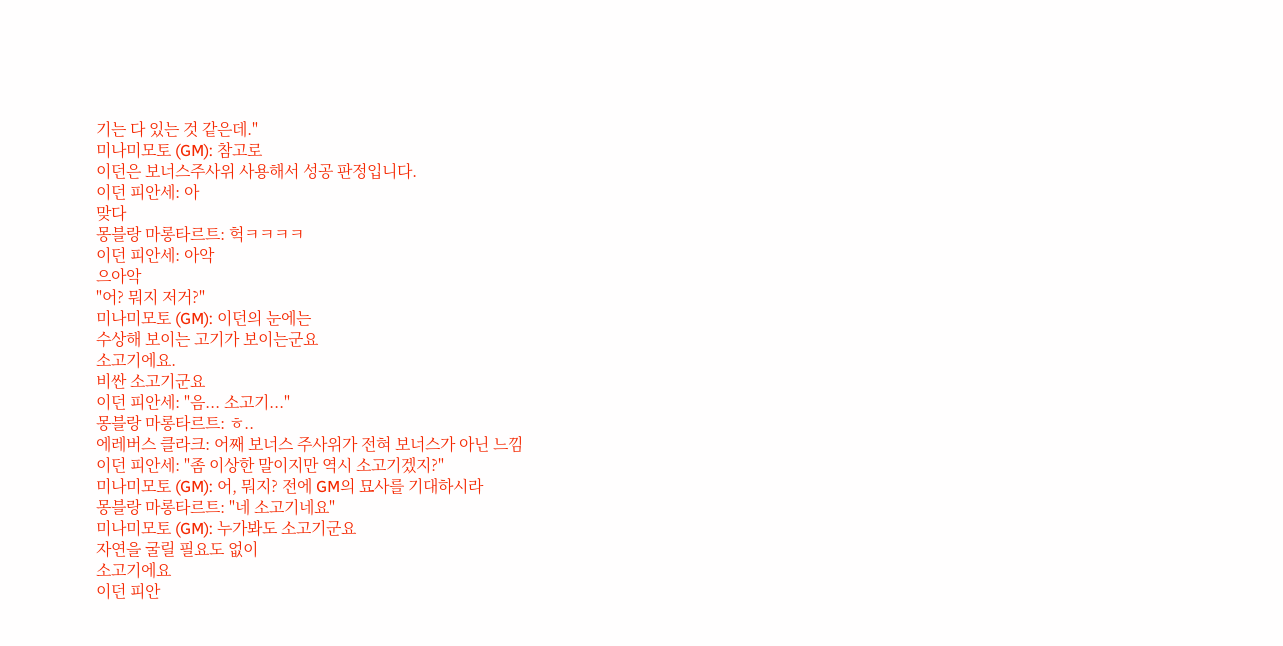기는 다 있는 것 같은데."
미나미모토 (GM): 참고로
이던은 보너스주사위 사용해서 성공 판정입니다.
이던 피안세: 아
맞다
몽블랑 마롱타르트: 헉ㅋㅋㅋㅋ
이던 피안세: 아악
으아악
"어? 뭐지 저거?"
미나미모토 (GM): 이던의 눈에는
수상해 보이는 고기가 보이는군요
소고기에요.
비싼 소고기군요
이던 피안세: "음... 소고기..."
몽블랑 마롱타르트: ㅎ..
에레버스 클라크: 어째 보너스 주사위가 전혀 보너스가 아닌 느낌
이던 피안세: "좀 이상한 말이지만 역시 소고기겠지?"
미나미모토 (GM): 어, 뭐지? 전에 GM의 묘사를 기대하시라
몽블랑 마롱타르트: "네 소고기네요"
미나미모토 (GM): 누가봐도 소고기군요
자연을 굴릴 필요도 없이
소고기에요
이던 피안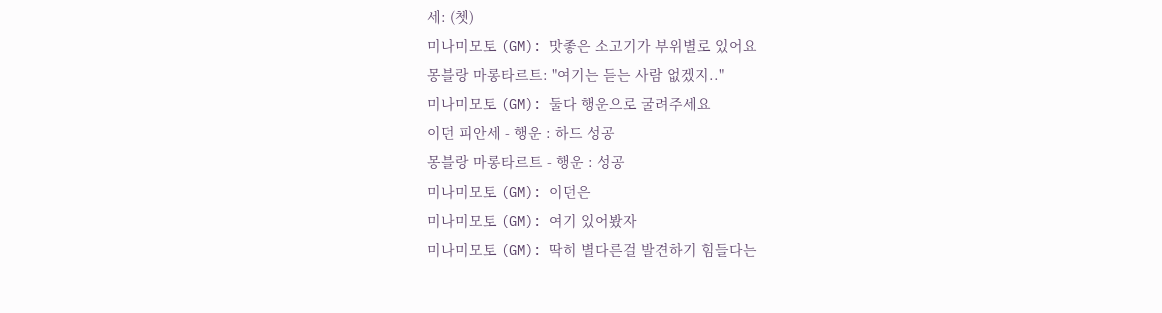세: (쳇)
미나미모토 (GM): 맛좋은 소고기가 부위별로 있어요
몽블랑 마롱타르트: "여기는 듣는 사람 없겠지.."
미나미모토 (GM): 둘다 행운으로 굴려주세요
이던 피안세 - 행운 : 하드 성공
몽블랑 마롱타르트 - 행운 : 성공
미나미모토 (GM): 이던은
미나미모토 (GM): 여기 있어봤자
미나미모토 (GM): 딱히 별다른걸 발견하기 힘들다는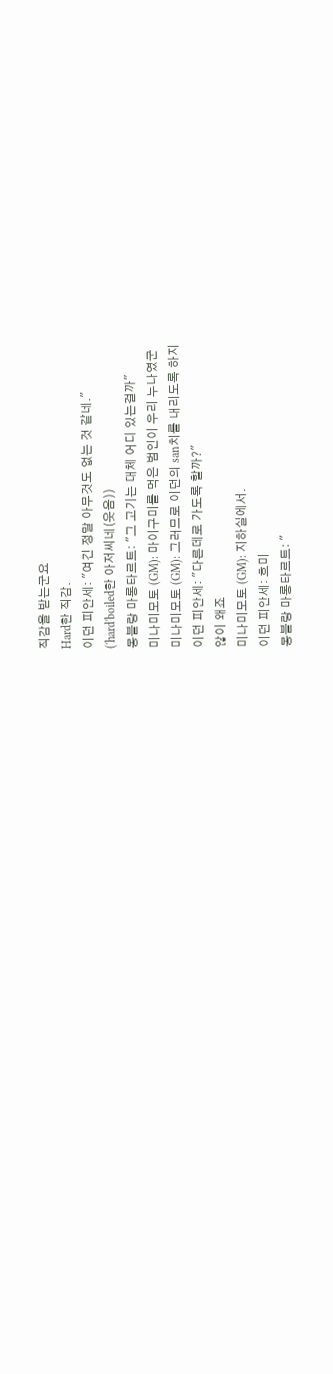직감을 받는군요
Hard한 직감.
이던 피안세: "여긴 정말 아무것도 없는 것 같네."
('hard'boiled한 아저씨네(웃음))
몽블랑 마롱타르트: "그 고기는 대체 어디 있는걸까"
미나미모토 (GM): 마이구미를 먹은 범인이 우리 누나였군
미나미모토 (GM): 그러므로 이던의 san치를 내리도록 하지
이던 피안세: "다른데로 가도록 할까?"
않이 왜죠
미나미모토 (GM): 지하실에서.
이던 피안세: 흐미
몽블랑 마롱타르트: "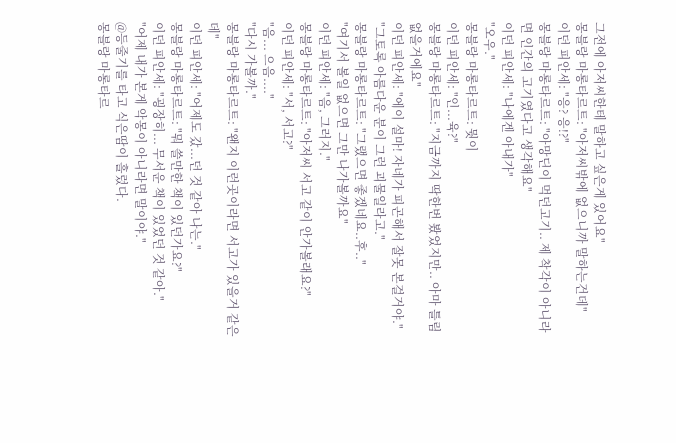그전에 아저씨한테 말하고 싶은게 있어요"
몽블랑 마롱타르트: "아저씨밖에 없으니까 말하는건데"
이던 피안세: "응? 응!?"
몽블랑 마롱타르트: "아망딘이 먹던고기.. 제 착각이 아니라면 인간의 고기였다고 생각해요"
이던 피안세: "나에겐 아내가"
"오우."
몽블랑 마롱타르트: 뭣이
이던 피안세: "인...육?"
몽블랑 마롱타르트: "지금까지 딱한번 봤었지만.. 아마 틀림없을거에요"
이던 피안세: "에이 설마! 자네가 피곤해서 잘못 본걸거야."
"그토록 아름다운 분이 그런 괴물일라고."
몽블랑 마롱타르트: "그랬으면 좋겠네요..후.."
"여기서 볼일 없으면 그만 나가볼까요"
이던 피안세: "음, 그러지."
몽블랑 마롱타르트: "아저씨 서고 같이 안가볼래요?"
이던 피안세: "서, 서고?"
"음... 으음...."
"다시 가볼까."
몽블랑 마롱타르트: "왠지 이런곳이라면 서고가 있을거 같은데"
이던 피안세: "어제도 갔...던 것 같아 나는."
몽블랑 마롱타르트: "뭐 쓸만한 책이 있던가요?"
이던 피안세: "굉장히... 무서운 책이 있었던 것 같아."
"어제 내가 본게 악몽이 아니라면 말이야."
@등줄기를 타고 식은땀이 흘렀다.
몽블랑 마롱타르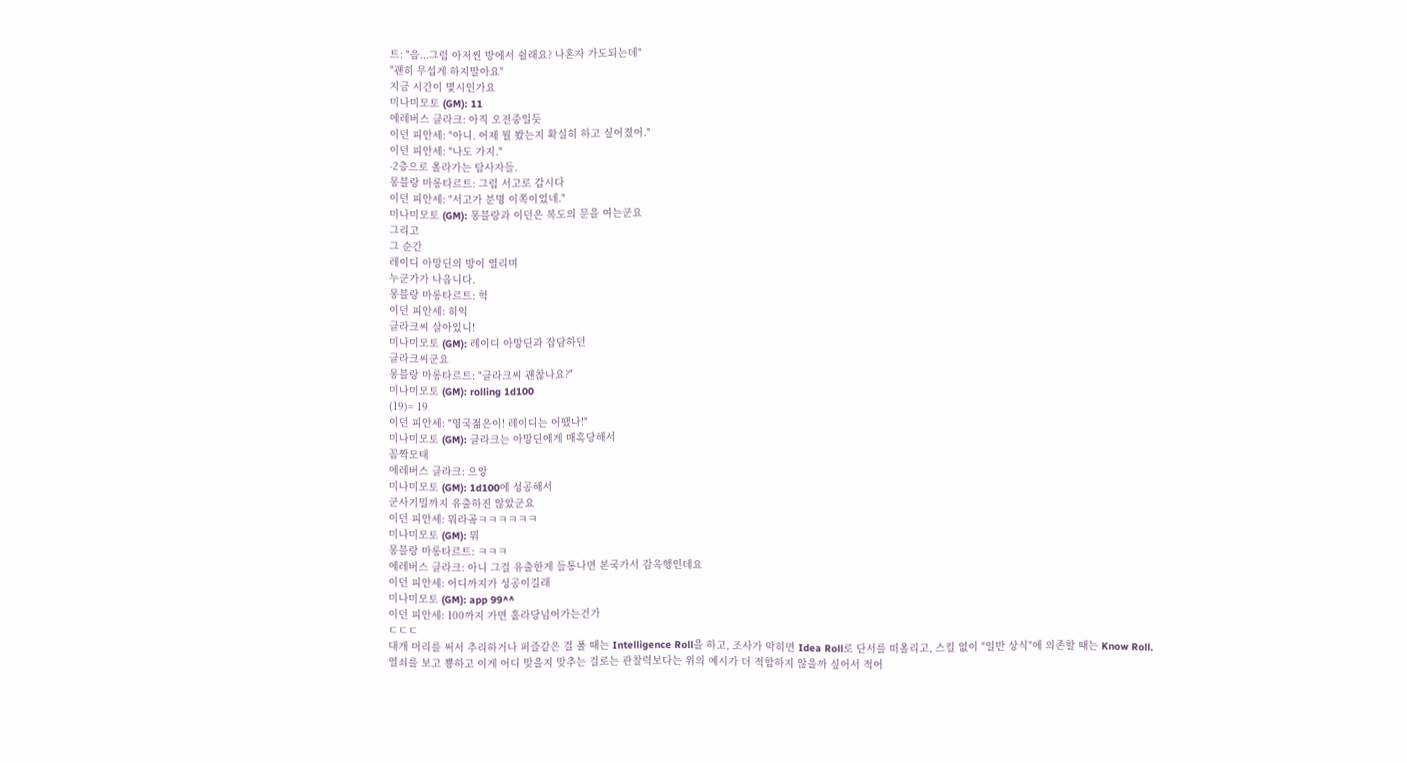트: "음...그럼 아저씬 방에서 쉴래요? 나혼자 가도되는데"
"괜히 무섭게 하지말아요"
지금 시간이 몇시인가요
미나미모토 (GM): 11
에레버스 클라크: 아직 오전중일듯
이던 피안세: "아니. 어제 뭘 봤는지 확실히 하고 싶어졌어."
이던 피안세: "나도 가지."
-2층으로 올라가는 탐사자들.
몽블랑 마롱타르트: 그럼 서고로 갑시다
이던 피안세: "서고가 분명 이쪽이었네."
미나미모토 (GM): 몽블랑과 이던은 복도의 문을 여는군요
그리고
그 순간
레이디 아망딘의 방이 열리며
누군가가 나옵니다.
몽블랑 마롱타르트: 헉
이던 피안세: 히익
클라크씨 살아있니!
미나미모토 (GM): 레이디 아망딘과 잡담하던
클라크씨군요
몽블랑 마롱타르트: "클라크씨 괜찮나요?"
미나미모토 (GM): rolling 1d100
(19)= 19
이던 피안세: "영국젊은이! 레이디는 어땠나!"
미나미모토 (GM): 클라크는 아망딘에게 매혹당해서
꼼짝모태
에레버스 클라크: 으앙
미나미모토 (GM): 1d100에 성공해서
군사기밀까지 유출하진 않았군요
이던 피안세: 뭐라곸ㅋㅋㅋㅋㅋㅋ
미나미모토 (GM): 뭐
몽블랑 마롱타르트: ㅋㅋㅋ
에레버스 클라크: 아니 그걸 유출한게 들통나면 본국가서 감옥행인데요
이던 피안세: 어디까지가 성공이길래
미나미모토 (GM): app 99^^
이던 피안세: 100까지 가면 홀라당넘어가는건가
ㄷㄷㄷ
대개 머리를 써서 추리하거나 퍼즐같은 걸 풀 때는 Intelligence Roll을 하고, 조사가 막히면 Idea Roll로 단서를 떠올리고, 스킬 없이 "일반 상식"에 의존할 때는 Know Roll.
열쇠를 보고 뿅하고 이게 어디 맞을지 맞추는 걸로는 관찰력보다는 위의 예시가 더 적합하지 않을까 싶어서 적어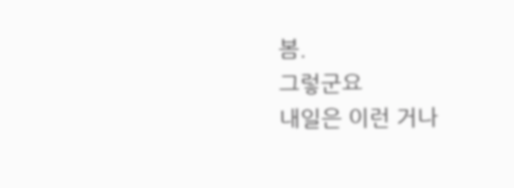봄.
그렇군요
내일은 이런 거나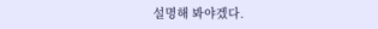설명해 봐야겠다.